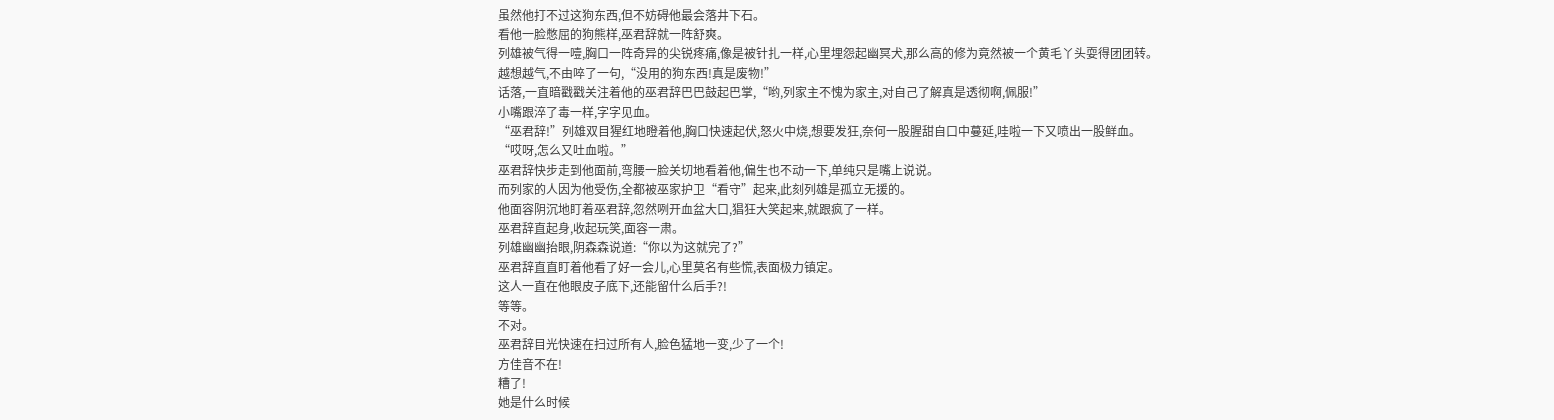虽然他打不过这狗东西,但不妨碍他最会落井下石。
看他一脸憋屈的狗熊样,巫君辞就一阵舒爽。
列雄被气得一噎,胸口一阵奇异的尖锐疼痛,像是被针扎一样,心里埋怨起幽冥犬,那么高的修为竟然被一个黄毛丫头耍得团团转。
越想越气,不由啐了一句,“没用的狗东西!真是废物!”
话落,一直暗戳戳关注着他的巫君辞巴巴鼓起巴掌,“哟,列家主不愧为家主,对自己了解真是透彻啊,佩服!”
小嘴跟淬了毒一样,字字见血。
“巫君辞!”列雄双目猩红地瞪着他,胸口快速起伏,怒火中烧,想要发狂,奈何一股腥甜自口中蔓延,哇啦一下又喷出一股鲜血。
“哎呀,怎么又吐血啦。”
巫君辞快步走到他面前,弯腰一脸关切地看着他,偏生也不动一下,单纯只是嘴上说说。
而列家的人因为他受伤,全都被巫家护卫“看守”起来,此刻列雄是孤立无援的。
他面容阴沉地盯着巫君辞,忽然咧开血盆大口,猖狂大笑起来,就跟疯了一样。
巫君辞直起身,收起玩笑,面容一肃。
列雄幽幽抬眼,阴森森说道:“你以为这就完了?”
巫君辞直直盯着他看了好一会儿,心里莫名有些慌,表面极力镇定。
这人一直在他眼皮子底下,还能留什么后手?!
等等。
不对。
巫君辞目光快速在扫过所有人,脸色猛地一变,少了一个!
方佳音不在!
糟了!
她是什么时候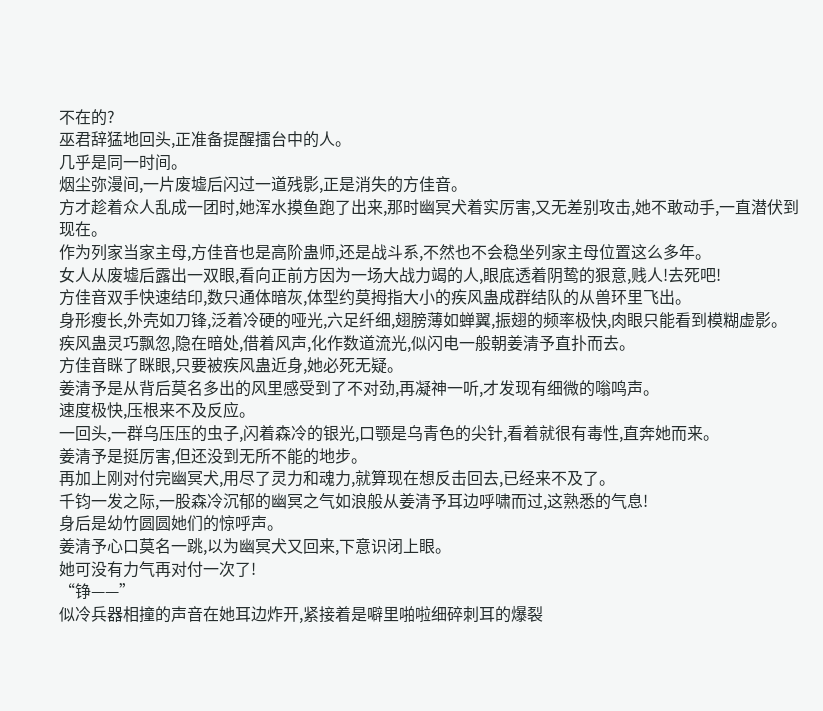不在的?
巫君辞猛地回头,正准备提醒擂台中的人。
几乎是同一时间。
烟尘弥漫间,一片废墟后闪过一道残影,正是消失的方佳音。
方才趁着众人乱成一团时,她浑水摸鱼跑了出来,那时幽冥犬着实厉害,又无差别攻击,她不敢动手,一直潜伏到现在。
作为列家当家主母,方佳音也是高阶蛊师,还是战斗系,不然也不会稳坐列家主母位置这么多年。
女人从废墟后露出一双眼,看向正前方因为一场大战力竭的人,眼底透着阴鸷的狠意,贱人!去死吧!
方佳音双手快速结印,数只通体暗灰,体型约莫拇指大小的疾风蛊成群结队的从兽环里飞出。
身形瘦长,外壳如刀锋,泛着冷硬的哑光,六足纤细,翅膀薄如蝉翼,振翅的频率极快,肉眼只能看到模糊虚影。
疾风蛊灵巧飘忽,隐在暗处,借着风声,化作数道流光,似闪电一般朝姜清予直扑而去。
方佳音眯了眯眼,只要被疾风蛊近身,她必死无疑。
姜清予是从背后莫名多出的风里感受到了不对劲,再凝神一听,才发现有细微的嗡鸣声。
速度极快,压根来不及反应。
一回头,一群乌压压的虫子,闪着森冷的银光,口颚是乌青色的尖针,看着就很有毒性,直奔她而来。
姜清予是挺厉害,但还没到无所不能的地步。
再加上刚对付完幽冥犬,用尽了灵力和魂力,就算现在想反击回去,已经来不及了。
千钧一发之际,一股森冷沉郁的幽冥之气如浪般从姜清予耳边呼啸而过,这熟悉的气息!
身后是幼竹圆圆她们的惊呼声。
姜清予心口莫名一跳,以为幽冥犬又回来,下意识闭上眼。
她可没有力气再对付一次了!
“铮——”
似冷兵器相撞的声音在她耳边炸开,紧接着是噼里啪啦细碎刺耳的爆裂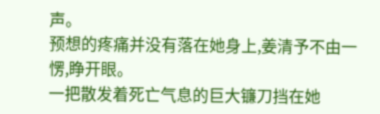声。
预想的疼痛并没有落在她身上,姜清予不由一愣,睁开眼。
一把散发着死亡气息的巨大镰刀挡在她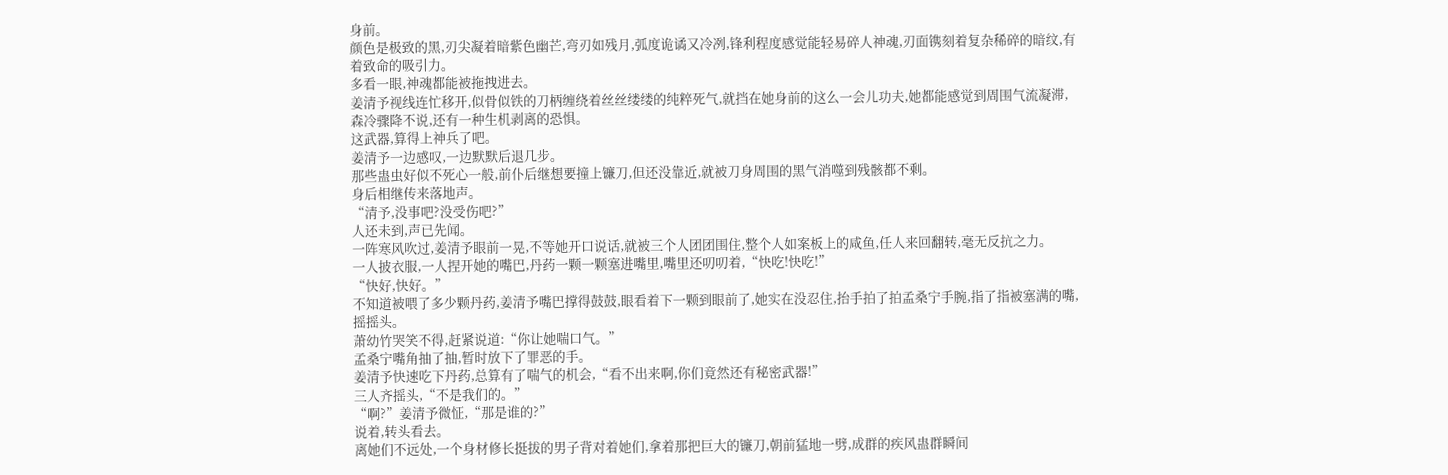身前。
颜色是极致的黑,刃尖凝着暗紫色幽芒,弯刃如残月,弧度诡谲又冷冽,锋利程度感觉能轻易碎人神魂,刃面镌刻着复杂稀碎的暗纹,有着致命的吸引力。
多看一眼,神魂都能被拖拽进去。
姜清予视线连忙移开,似骨似铁的刀柄缠绕着丝丝缕缕的纯粹死气,就挡在她身前的这么一会儿功夫,她都能感觉到周围气流凝滞,森冷骤降不说,还有一种生机剥离的恐惧。
这武器,算得上神兵了吧。
姜清予一边感叹,一边默默后退几步。
那些蛊虫好似不死心一般,前仆后继想要撞上镰刀,但还没靠近,就被刀身周围的黑气消噬到残骸都不剩。
身后相继传来落地声。
“清予,没事吧?没受伤吧?”
人还未到,声已先闻。
一阵寒风吹过,姜清予眼前一晃,不等她开口说话,就被三个人团团围住,整个人如案板上的咸鱼,任人来回翻转,毫无反抗之力。
一人披衣服,一人捏开她的嘴巴,丹药一颗一颗塞进嘴里,嘴里还叨叨着,“快吃!快吃!”
“快好,快好。”
不知道被喂了多少颗丹药,姜清予嘴巴撑得鼓鼓,眼看着下一颗到眼前了,她实在没忍住,抬手拍了拍孟桑宁手腕,指了指被塞满的嘴,摇摇头。
萧幼竹哭笑不得,赶紧说道:“你让她喘口气。”
孟桑宁嘴角抽了抽,暂时放下了罪恶的手。
姜清予快速吃下丹药,总算有了喘气的机会,“看不出来啊,你们竟然还有秘密武器!”
三人齐摇头,“不是我们的。”
“啊?”姜清予微怔,“那是谁的?”
说着,转头看去。
离她们不远处,一个身材修长挺拔的男子背对着她们,拿着那把巨大的镰刀,朝前猛地一劈,成群的疾风蛊群瞬间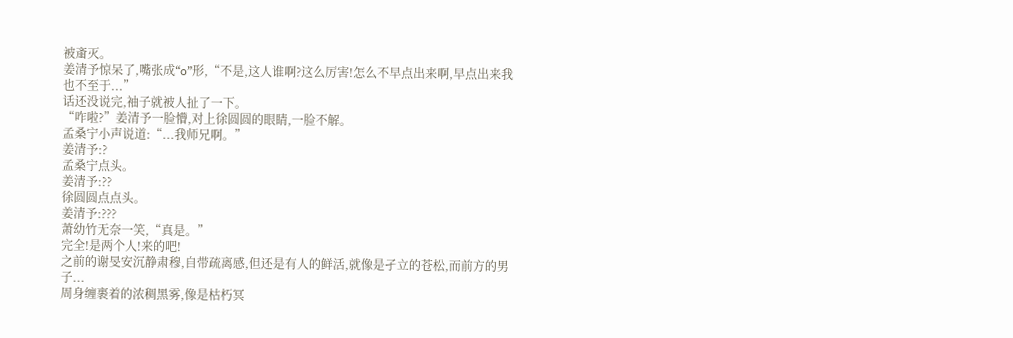被齑灭。
姜清予惊呆了,嘴张成“o”形,“不是,这人谁啊?这么厉害!怎么不早点出来啊,早点出来我也不至于...”
话还没说完,袖子就被人扯了一下。
“咋啦?”姜清予一脸懵,对上徐圆圆的眼睛,一脸不解。
孟桑宁小声说道:“...我师兄啊。”
姜清予:?
孟桑宁点头。
姜清予:??
徐圆圆点点头。
姜清予:???
萧幼竹无奈一笑,“真是。”
完全!是两个人!来的吧!
之前的谢旻安沉静肃穆,自带疏离感,但还是有人的鲜活,就像是孑立的苍松,而前方的男子...
周身缠裹着的浓稠黑雾,像是枯朽冥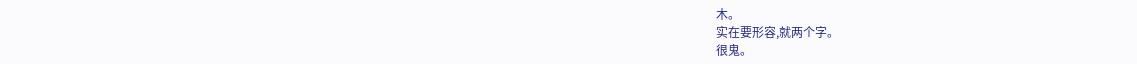木。
实在要形容,就两个字。
很鬼。